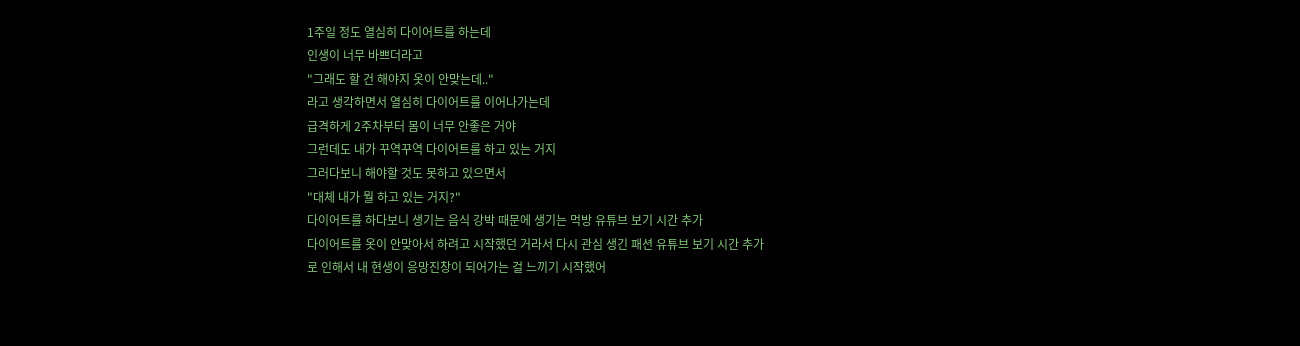1주일 정도 열심히 다이어트를 하는데
인생이 너무 바쁘더라고
"그래도 할 건 해야지 옷이 안맞는데.."
라고 생각하면서 열심히 다이어트를 이어나가는데
급격하게 2주차부터 몸이 너무 안좋은 거야
그런데도 내가 꾸역꾸역 다이어트를 하고 있는 거지
그러다보니 해야할 것도 못하고 있으면서
"대체 내가 뭘 하고 있는 거지?"
다이어트를 하다보니 생기는 음식 강박 때문에 생기는 먹방 유튜브 보기 시간 추가
다이어트를 옷이 안맞아서 하려고 시작했던 거라서 다시 관심 생긴 패션 유튜브 보기 시간 추가
로 인해서 내 현생이 응망진창이 되어가는 걸 느끼기 시작했어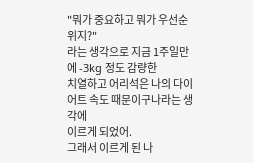"뭐가 중요하고 뭐가 우선순위지?"
라는 생각으로 지금 1주일만에 -3kg 정도 감량한
치열하고 어리석은 나의 다이어트 속도 때문이구나라는 생각에
이르게 되었어.
그래서 이르게 된 나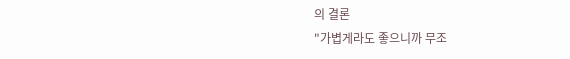의 결론
"가볍게라도 좋으니까 무조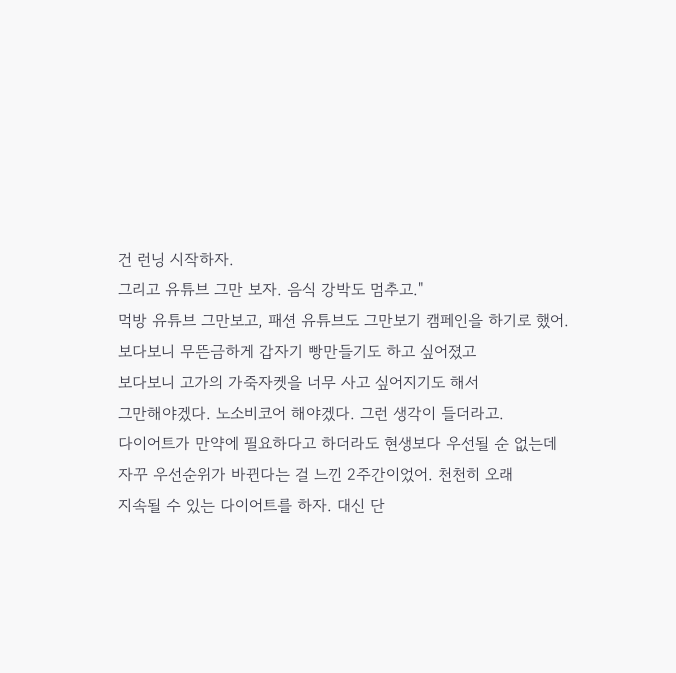건 런닝 시작하자.
그리고 유튜브 그만 보자. 음식 강박도 멈추고."
먹방 유튜브 그만보고, 패션 유튜브도 그만보기 캠페인을 하기로 했어.
보다보니 무뜬금하게 갑자기 빵만들기도 하고 싶어졌고
보다보니 고가의 가죽자켓을 너무 사고 싶어지기도 해서
그만해야겠다. 노소비코어 해야겠다. 그런 생각이 들더라고.
다이어트가 만약에 필요하다고 하더라도 현생보다 우선될 순 없는데
자꾸 우선순위가 바뀐다는 걸 느낀 2주간이었어. 천천히 오래
지속될 수 있는 다이어트를 하자. 대신 단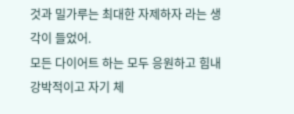것과 밀가루는 최대한 자제하자 라는 생각이 들었어.
모든 다이어트 하는 모두 응원하고 힘내
강박적이고 자기 체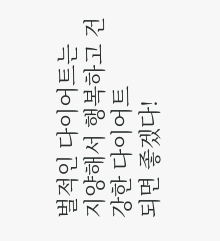벌적인 다이어트는
지양해서 행복하고 건강한 다이어트
되면 좋겠다!